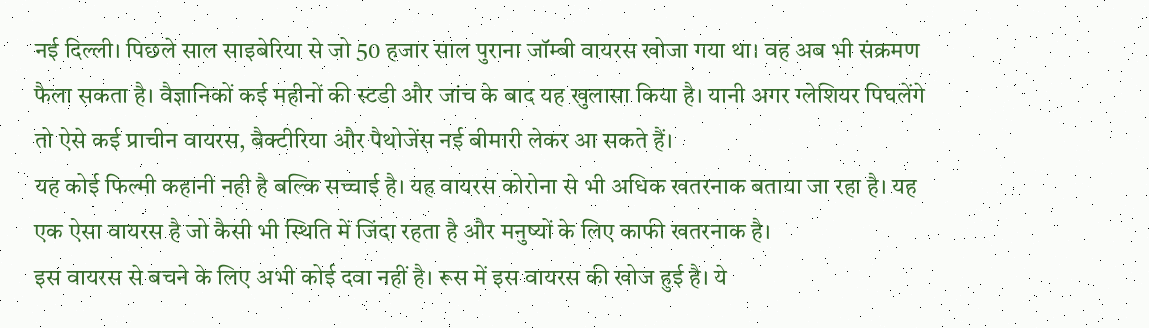नई दिल्ली। पिछले साल साइबेरिया से जो 50 हजार साल पुराना जॉम्बी वायरस खोजा गया था। वह अब भी संक्रमण फैला सकता है। वैज्ञानिकों कई महीनों की स्टडी और जांच के बाद यह खुलासा किया है। यानी अगर ग्लेशियर पिघलेंगे तो ऐसे कई प्राचीन वायरस, बैक्टीरिया और पैथोजेंस नई बीमारी लेकर आ सकते हैं।
यह कोई फिल्मी कहानी नही है बल्कि सच्चाई है। यह वायरस कोरोना से भी अधिक खतरनाक बताया जा रहा है। यह एक ऐसा वायरस है जो कैसी भी स्थिति में जिंदा रहता है और मनुष्यों के लिए काफी खतरनाक है।
इस वायरस से बचने के लिए अभी कोई दवा नहीं है। रूस में इस वायरस की खोज हुई है। ये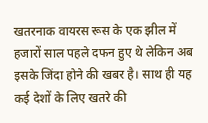खतरनाक वायरस रूस के एक झील में हजारों साल पहले दफन हुए थे लेकिन अब इसके जिंदा होने की खबर है। साथ ही यह कई देशों के लिए खतरे की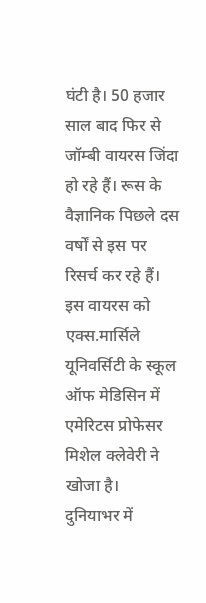घंटी है। 50 हजार साल बाद फिर से जॉम्बी वायरस जिंदा हो रहे हैं। रूस के वैज्ञानिक पिछले दस वर्षों से इस पर रिसर्च कर रहे हैं। इस वायरस को एक्स.मार्सिले यूनिवर्सिटी के स्कूल ऑफ मेडिसिन में एमेरिटस प्रोफेसर मिशेल क्लेवेरी ने खोजा है।
दुनियाभर में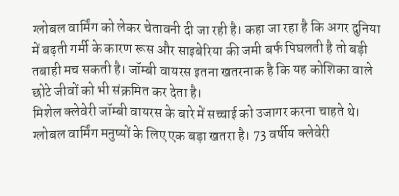ग्लोबल वार्मिंग को लेकर चेतावनी दी जा रही है। कहा जा रहा है कि अगर दुनिया में बढ़ती गर्मी के कारण रूस और साइबेरिया की जमी बर्फ पिघलती है तो बड़ी तबाही मच सकती है। जॉम्बी वायरस इतना खतरनाक है कि यह कोशिका वाले छोटे जीवों को भी संक्रमित कर देता है।
मिशेल क्लेवेरी जॉम्बी वायरस के बारे में सच्चाई को उजागर करना चाहते थे। ग्लोबल वार्मिंग मनुष्यों के लिए एक बड़ा खतरा है। 73 वर्षीय क्लेवेरी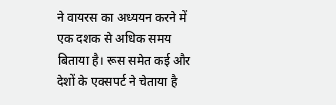ने वायरस का अध्ययन करने में एक दशक से अधिक समय बिताया है। रूस समेत कई और देशों के एक्सपर्ट ने चेताया है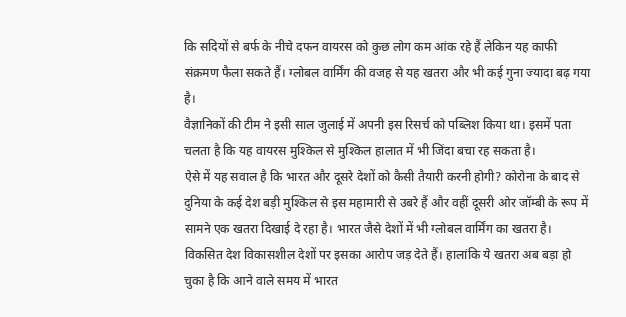कि सदियों से बर्फ के नीचे दफन वायरस को कुछ लोग कम आंक रहे हैं लेकिन यह काफी संक्रमण फैला सकते हैं। ग्लोबल वार्मिंग की वजह से यह खतरा और भी कई गुना ज्यादा बढ़ गया है।
वैज्ञानिकों की टीम ने इसी साल जुलाई में अपनी इस रिसर्च को पब्लिश किया था। इसमें पता चलता है कि यह वायरस मुश्किल से मुश्किल हालात में भी जिंदा बचा रह सकता है।
ऐसे में यह सवाल है कि भारत और दूसरे देशों को कैसी तैयारी करनी होगी? कोरोना के बाद से दुनिया के कई देश बड़ी मुश्किल से इस महामारी से उबरे हैं और वहीं दूसरी ओर जॉम्बी के रूप में सामने एक खतरा दिखाई दे रहा है। भारत जैसे देशों में भी ग्लोबल वार्मिंग का खतरा है। विकसित देश विकासशील देशों पर इसका आरोप जड़ देते हैं। हालांकि ये खतरा अब बड़ा हो चुका है कि आने वाले समय में भारत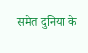समेत दुनिया के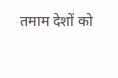तमाम देशों को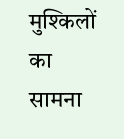मुश्किलों का सामना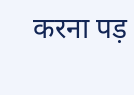करना पड़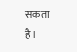सकता है।